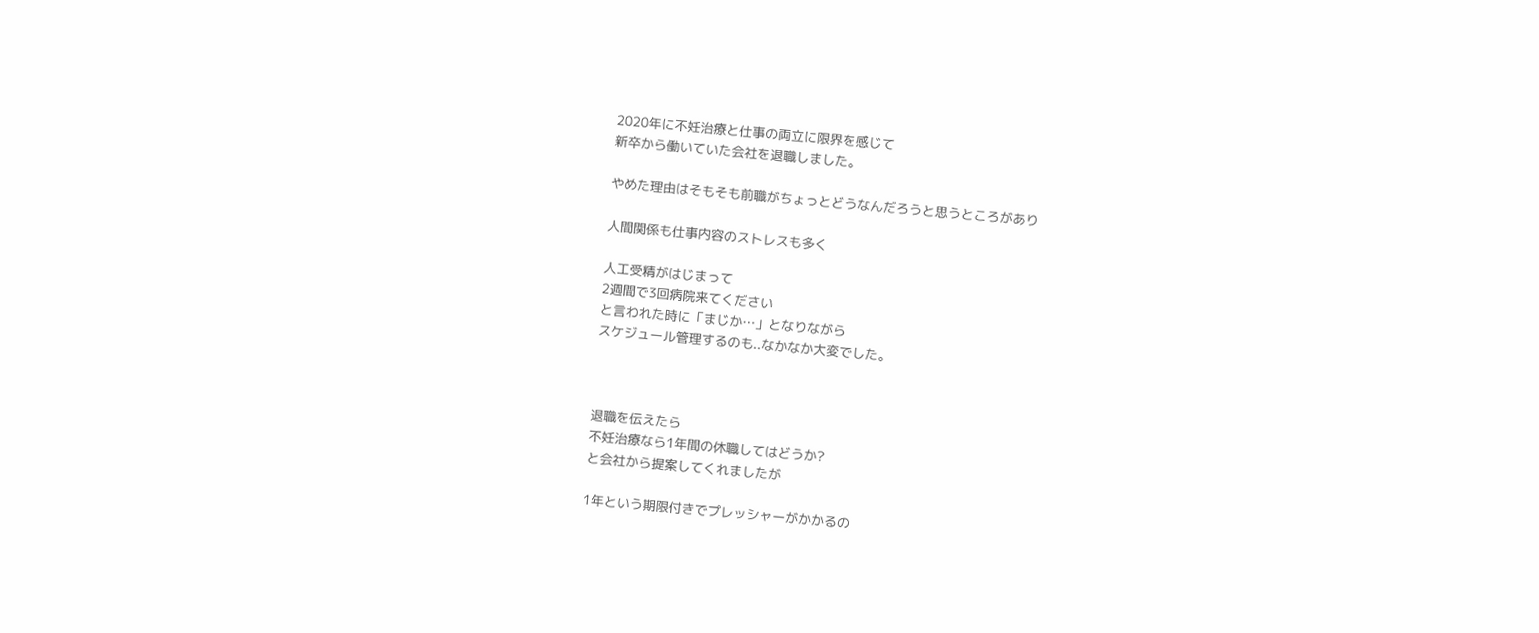2020年に不妊治療と仕事の両立に限界を感じて
新卒から働いていた会社を退職しました。

やめた理由はそもそも前職がちょっとどうなんだろうと思うところがあり

人間関係も仕事内容のストレスも多く

人工受精がはじまって
2週間で3回病院来てください
と言われた時に「まじか…」となりながら
スケジュール管理するのも..なかなか大変でした。



退職を伝えたら
不妊治療なら1年間の休職してはどうか?
と会社から提案してくれましたが

1年という期限付きでプレッシャーがかかるの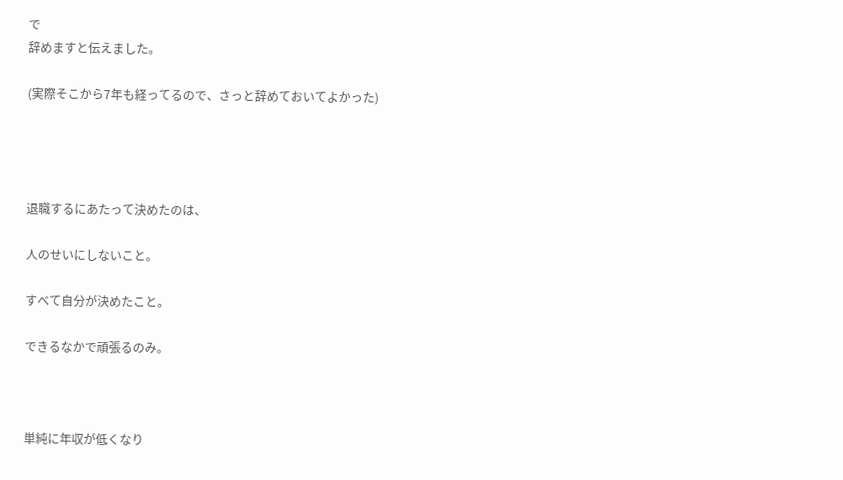で
辞めますと伝えました。

(実際そこから7年も経ってるので、さっと辞めておいてよかった)




退職するにあたって決めたのは、

人のせいにしないこと。

すべて自分が決めたこと。

できるなかで頑張るのみ。



単純に年収が低くなり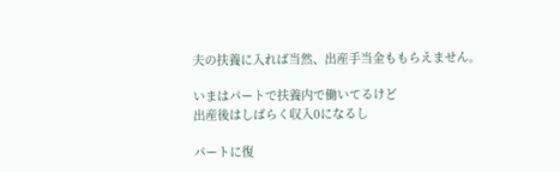夫の扶養に入れば当然、出産手当金ももらえません。

いまはパートで扶養内で働いてるけど
出産後はしばらく収入0になるし

パートに復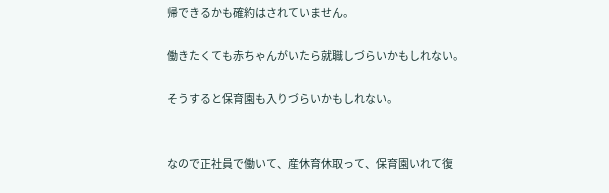帰できるかも確約はされていません。

働きたくても赤ちゃんがいたら就職しづらいかもしれない。

そうすると保育園も入りづらいかもしれない。


なので正社員で働いて、産休育休取って、保育園いれて復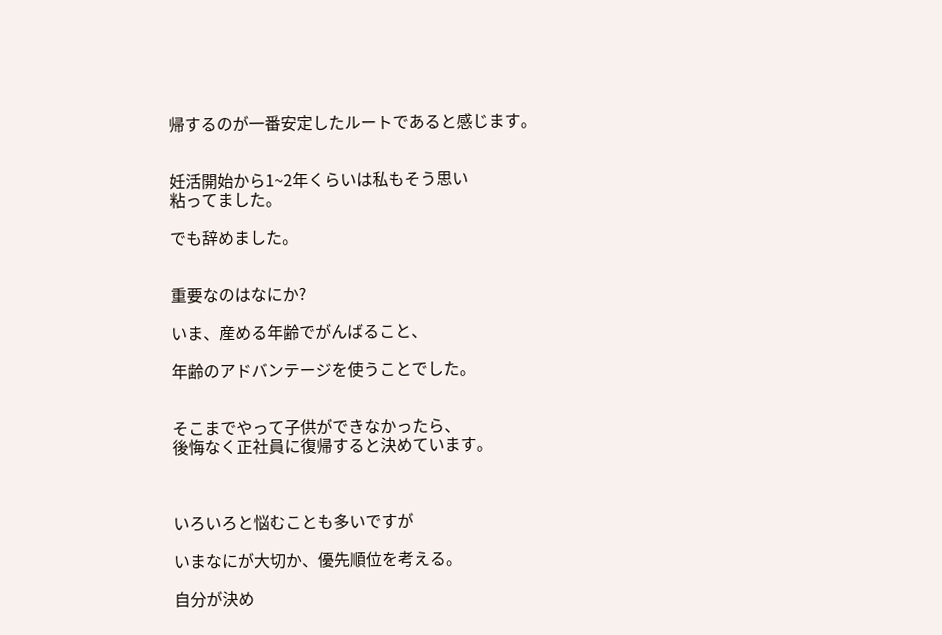帰するのが一番安定したルートであると感じます。


妊活開始から1~2年くらいは私もそう思い
粘ってました。

でも辞めました。


重要なのはなにか?

いま、産める年齢でがんばること、

年齢のアドバンテージを使うことでした。


そこまでやって子供ができなかったら、
後悔なく正社員に復帰すると決めています。



いろいろと悩むことも多いですが

いまなにが大切か、優先順位を考える。

自分が決め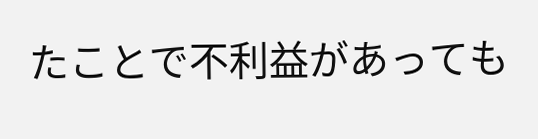たことで不利益があっても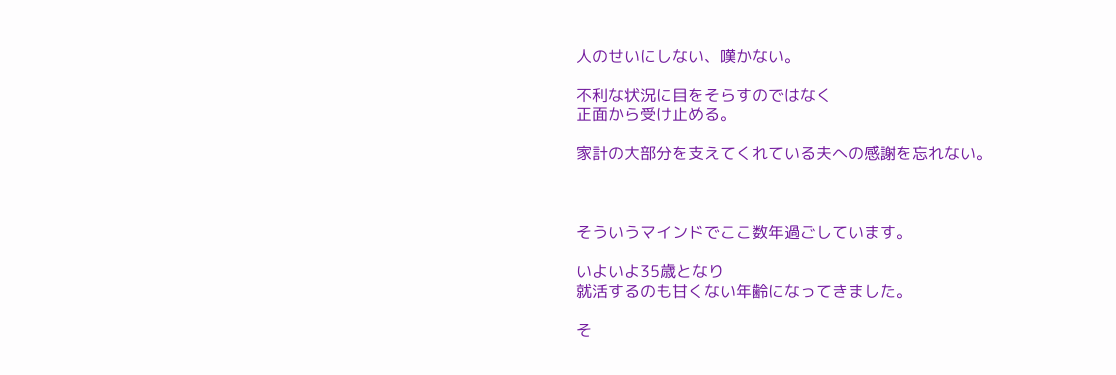人のせいにしない、嘆かない。

不利な状況に目をそらすのではなく
正面から受け止める。

家計の大部分を支えてくれている夫への感謝を忘れない。



そういうマインドでここ数年過ごしています。

いよいよ35歳となり
就活するのも甘くない年齢になってきました。

そ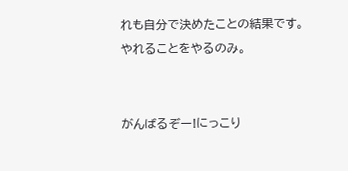れも自分で決めたことの結果です。
やれることをやるのみ。


がんばるぞー!にっこり